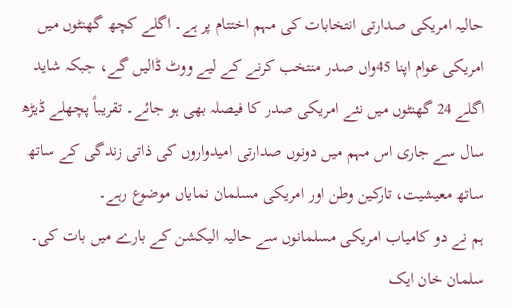حالیہ امریکی صدارتی انتخابات کی مہم اختتام پر ہے۔ اگلے کچھ گھنٹوں میں امریکی عوام اپنا 45واں صدر منتخب کرنے کے لیے ووٹ ڈالیں گے، جبکہ شاید اگلے 24 گھنٹوں میں نئے امریکی صدر کا فیصلہ بھی ہو جائے۔ تقریباً پچھلے ڈیڑھ سال سے جاری اس مہم میں دونوں صدارتی امیدواروں کی ذاتی زندگی کے ساتھ ساتھ معیشیت، تارکین وطن اور امریکی مسلمان نمایاں موضوع رہے۔
ہم نے دو کامیاب امریکی مسلمانوں سے حالیہ الیکشن کے بارے میں بات کی۔
سلمان خان ایک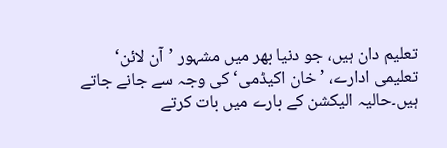تعلیم دان ہیں، جو دنیا بھر میں مشہور ’آن لائن‘ تعلیمی ادارے، ’خان اکیڈمی‘ کی وجہ سے جانے جاتے ہیں۔حالیہ الیکشن کے بارے میں بات کرتے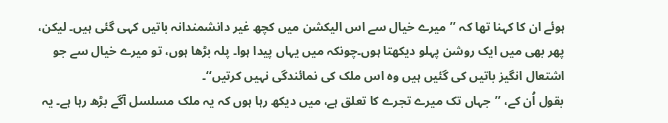ہوئے ان کا کہنا تھا کہ ’’میرے خیال سے اس الیکشن میں کچھ غیر دانشمندانہ باتیں کہی گئی ہیں۔ لیکن، پھر بھی میں ایک روشن پہلو دیکھتا ہوں۔چونکہ میں یہاں پیدا ہوا۔ پلہ بڑھا ہوں، تو میرے خیال سے جو اشتعال انگیز باتیں کی گئیں ہیں وہ اس ملک کی نمائندگی نہیں کرتیں‘‘۔
بقول اُن کے، ’’جہاں تک میرے تجرے کا تعلق ہے، میں دیکھ رہا ہوں کہ یہ ملک مسلسل آگے بڑھ رہا ہے۔ یہ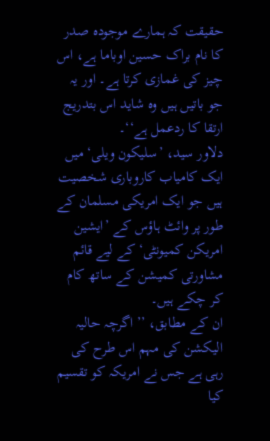حقیقت کہ ہمارے موجودہ صدر کا نام براک حسین اوباما ہے، اس چیز کی غمازی کرتا ہے۔ اور یہ جو باتیں ہیں وہ شاید اس بتدریج ارتقا کا ردعمل ہے‘‘۔
دلاور سید، ’سلیکون ویلی‘ میں ایک کامیاب کاروباری شخصیت ہیں جو ایک امریکی مسلمان کے طور پر وائٹ ہاؤس کے ’ایشین امریکن کمیونٹی‘ کے لیے قائم مشاورتی کمیشن کے ساتھ کام کر چکے ہیں۔
ان کے مطابق، ’’ اگرچہ حالیہ الیکشن کی مہم اس طرح کی رہی ہے جس نے امریکہ کو تقسیم کیا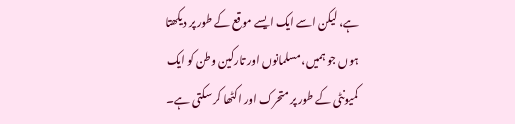ہے، لیکن اسے ایک ایسے موقع کے طور پر دیکھتا ہوں جو ہمیں، مسلمانوں اور تارکین وطن کو ایک کمیونٹی کے طور پر متحرک اور اکٹھا کر سکتی ہے۔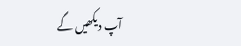آپ دیکھیں گے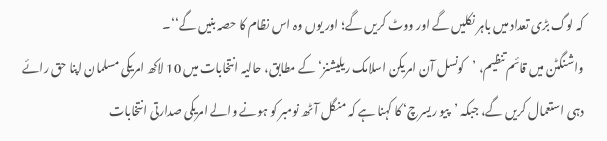کہ لوگ بڑی تعداد میں باہر نکلیں گے اور ووٹ کریں گے؛ اور یوں وہ اس نظام کا حصہ بنیں گے‘‘۔
واشنگٹن میں قائم تنظیم، ’کونسل آن امریکن اسلامک ریلیشنز‘ کے مطابق، حالیہ انتخابات میں 10 لاکھ امریکی مسلمان اپنا حق رائے دہی استعمال کریں گے، جبکہ ’پیو ریسرچ‘ کا کہنا ہے کہ منگل آٹھ نومبر کو ہونے والے امریکی صدارتی انتخابات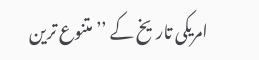امریکی تاریخ کے ’’متنوع ترین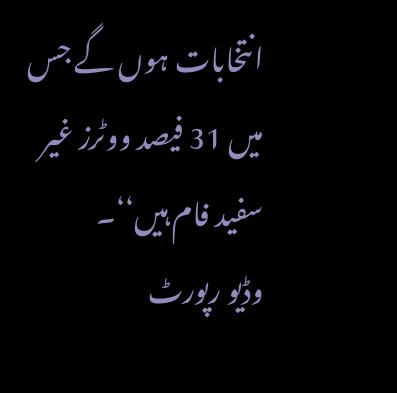انتخابات ہوں گے جس میں 31 فیصد ووٹرز غیر سفید فام ہیں‘‘۔
وڈیو رپورٹ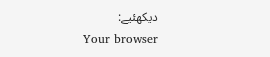دیکھئیے:
Your browser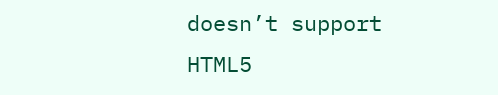doesn’t support HTML5